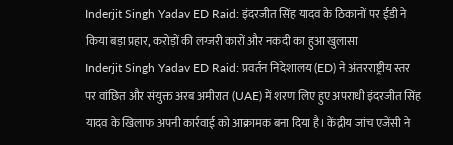Inderjit Singh Yadav ED Raid: इंदरजीत सिंह यादव के ठिकानों पर ईडी ने किया बड़ा प्रहार, करोड़ों की लग्जरी कारों और नकदी का हुआ खुलासा
Inderjit Singh Yadav ED Raid: प्रवर्तन निदेशालय (ED) ने अंतरराष्ट्रीय स्तर पर वांछित और संयुक्त अरब अमीरात (UAE) में शरण लिए हुए अपराधी इंदरजीत सिंह यादव के खिलाफ अपनी कार्रवाई को आक्रामक बना दिया है। केंद्रीय जांच एजेंसी ने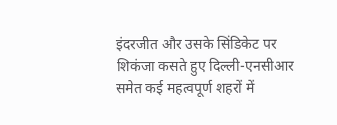इंदरजीत और उसके सिंडिकेट पर शिकंजा कसते हुए दिल्ली-एनसीआर समेत कई महत्वपूर्ण शहरों में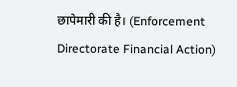छापेमारी की है। (Enforcement Directorate Financial Action)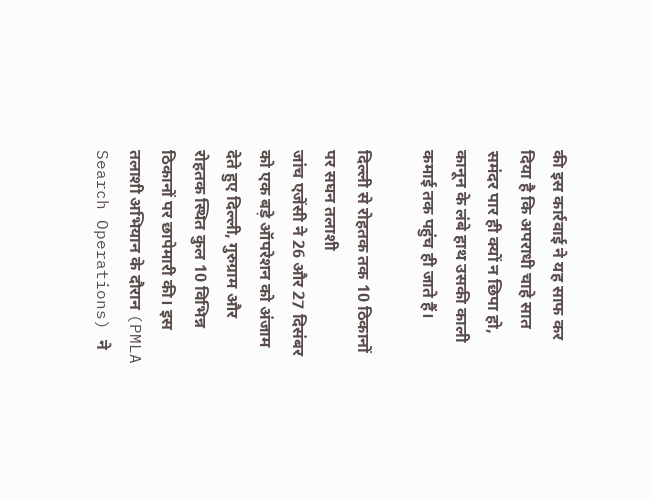की इस कार्रवाई ने यह साफ कर दिया है कि अपराधी चाहे सात समंदर पार ही क्यों न छिपा हो, कानून के लंबे हाथ उसकी काली कमाई तक पहुंच ही जाते हैं।

दिल्ली से रोहतक तक 10 ठिकानों पर सघन तलाशी
जांच एजेंसी ने 26 और 27 दिसंबर को एक बड़े ऑपरेशन को अंजाम देते हुए दिल्ली, गुरुग्राम और रोहतक स्थित कुल 10 विभिन्न ठिकानों पर छापेमारी की। इस तलाशी अभियान के दौरान (PMLA Search Operations) ने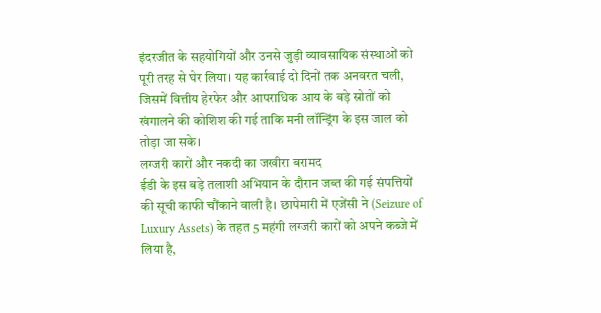इंदरजीत के सहयोगियों और उनसे जुड़ी व्यावसायिक संस्थाओं को पूरी तरह से घेर लिया। यह कार्रवाई दो दिनों तक अनवरत चली, जिसमें वित्तीय हेरफेर और आपराधिक आय के बड़े स्रोतों को खंगालने की कोशिश की गई ताकि मनी लॉन्ड्रिंग के इस जाल को तोड़ा जा सके।
लग्जरी कारों और नकदी का जखीरा बरामद
ईडी के इस बड़े तलाशी अभियान के दौरान जब्त की गई संपत्तियों की सूची काफी चौंकाने वाली है। छापेमारी में एजेंसी ने (Seizure of Luxury Assets) के तहत 5 महंगी लग्जरी कारों को अपने कब्जे में लिया है,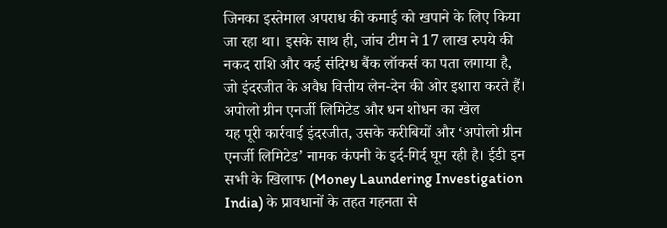जिनका इस्तेमाल अपराध की कमाई को खपाने के लिए किया जा रहा था। इसके साथ ही, जांच टीम ने 17 लाख रुपये की नकद राशि और कई संदिग्ध बैंक लॉकर्स का पता लगाया है, जो इंदरजीत के अवैध वित्तीय लेन-देन की ओर इशारा करते हैं।
अपोलो ग्रीन एनर्जी लिमिटेड और धन शोधन का खेल
यह पूरी कार्रवाई इंदरजीत, उसके करीबियों और ‘अपोलो ग्रीन एनर्जी लिमिटेड’ नामक कंपनी के इर्द-गिर्द घूम रही है। ईडी इन सभी के खिलाफ (Money Laundering Investigation India) के प्रावधानों के तहत गहनता से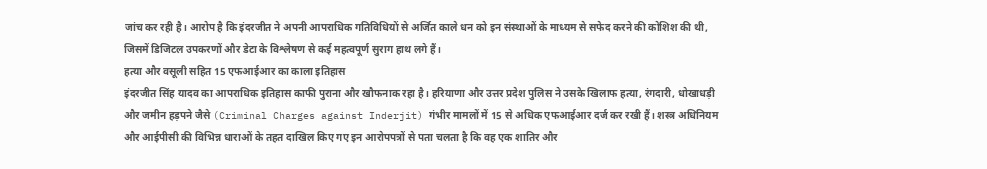जांच कर रही है। आरोप है कि इंदरजीत ने अपनी आपराधिक गतिविधियों से अर्जित काले धन को इन संस्थाओं के माध्यम से सफेद करने की कोशिश की थी, जिसमें डिजिटल उपकरणों और डेटा के विश्लेषण से कई महत्वपूर्ण सुराग हाथ लगे हैं।
हत्या और वसूली सहित 15 एफआईआर का काला इतिहास
इंदरजीत सिंह यादव का आपराधिक इतिहास काफी पुराना और खौफनाक रहा है। हरियाणा और उत्तर प्रदेश पुलिस ने उसके खिलाफ हत्या, रंगदारी, धोखाधड़ी और जमीन हड़पने जैसे (Criminal Charges against Inderjit) गंभीर मामलों में 15 से अधिक एफआईआर दर्ज कर रखी हैं। शस्त्र अधिनियम और आईपीसी की विभिन्न धाराओं के तहत दाखिल किए गए इन आरोपपत्रों से पता चलता है कि वह एक शातिर और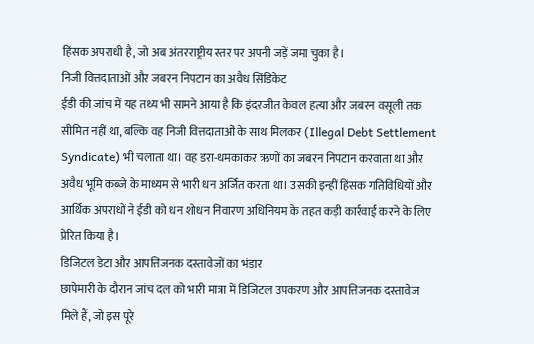हिंसक अपराधी है, जो अब अंतरराष्ट्रीय स्तर पर अपनी जड़ें जमा चुका है।
निजी वित्तदाताओं और जबरन निपटान का अवैध सिंडिकेट
ईडी की जांच में यह तथ्य भी सामने आया है कि इंदरजीत केवल हत्या और जबरन वसूली तक सीमित नहीं था, बल्कि वह निजी वित्तदाताओं के साथ मिलकर (Illegal Debt Settlement Syndicate) भी चलाता था। वह डरा-धमकाकर ऋणों का जबरन निपटान करवाता था और अवैध भूमि कब्जे के माध्यम से भारी धन अर्जित करता था। उसकी इन्हीं हिंसक गतिविधियों और आर्थिक अपराधों ने ईडी को धन शोधन निवारण अधिनियम के तहत कड़ी कार्रवाई करने के लिए प्रेरित किया है।
डिजिटल डेटा और आपत्तिजनक दस्तावेजों का भंडार
छापेमारी के दौरान जांच दल को भारी मात्रा में डिजिटल उपकरण और आपत्तिजनक दस्तावेज मिले हैं, जो इस पूरे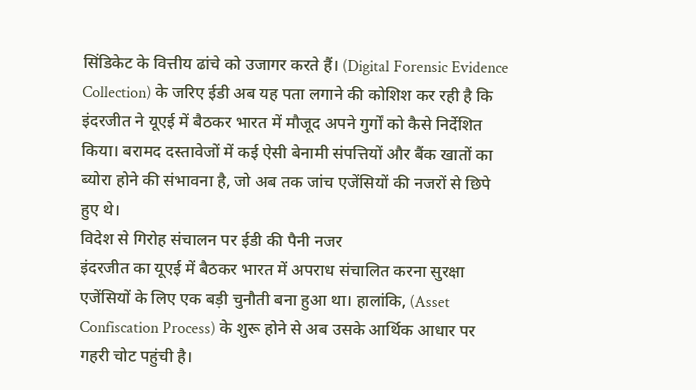सिंडिकेट के वित्तीय ढांचे को उजागर करते हैं। (Digital Forensic Evidence Collection) के जरिए ईडी अब यह पता लगाने की कोशिश कर रही है कि इंदरजीत ने यूएई में बैठकर भारत में मौजूद अपने गुर्गों को कैसे निर्देशित किया। बरामद दस्तावेजों में कई ऐसी बेनामी संपत्तियों और बैंक खातों का ब्योरा होने की संभावना है, जो अब तक जांच एजेंसियों की नजरों से छिपे हुए थे।
विदेश से गिरोह संचालन पर ईडी की पैनी नजर
इंदरजीत का यूएई में बैठकर भारत में अपराध संचालित करना सुरक्षा एजेंसियों के लिए एक बड़ी चुनौती बना हुआ था। हालांकि, (Asset Confiscation Process) के शुरू होने से अब उसके आर्थिक आधार पर गहरी चोट पहुंची है।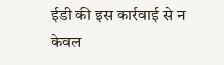ईडी की इस कार्रवाई से न केवल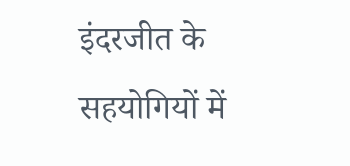इंदरजीत के सहयोगियों में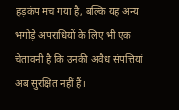हड़कंप मच गया है, बल्कि यह अन्य भगोड़े अपराधियों के लिए भी एक चेतावनी है कि उनकी अवैध संपत्तियां अब सुरक्षित नहीं हैं।